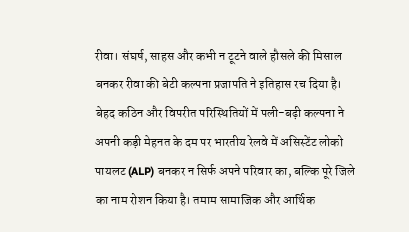रीवा। संघर्ष, साहस और कभी न टूटने वाले हौसले की मिसाल बनकर रीवा की बेटी कल्पना प्रजापति ने इतिहास रच दिया है। बेहद कठिन और विपरीत परिस्थितियों में पली-बढ़ी कल्पना ने अपनी कड़ी मेहनत के दम पर भारतीय रेलवे में असिस्टेंट लोको पायलट (ALP) बनकर न सिर्फ अपने परिवार का, बल्कि पूरे जिले का नाम रोशन किया है। तमाम सामाजिक और आर्थिक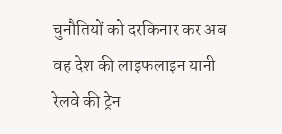चुनौतियों को दरकिनार कर अब वह देश की लाइफलाइन यानी रेलवे की ट्रेन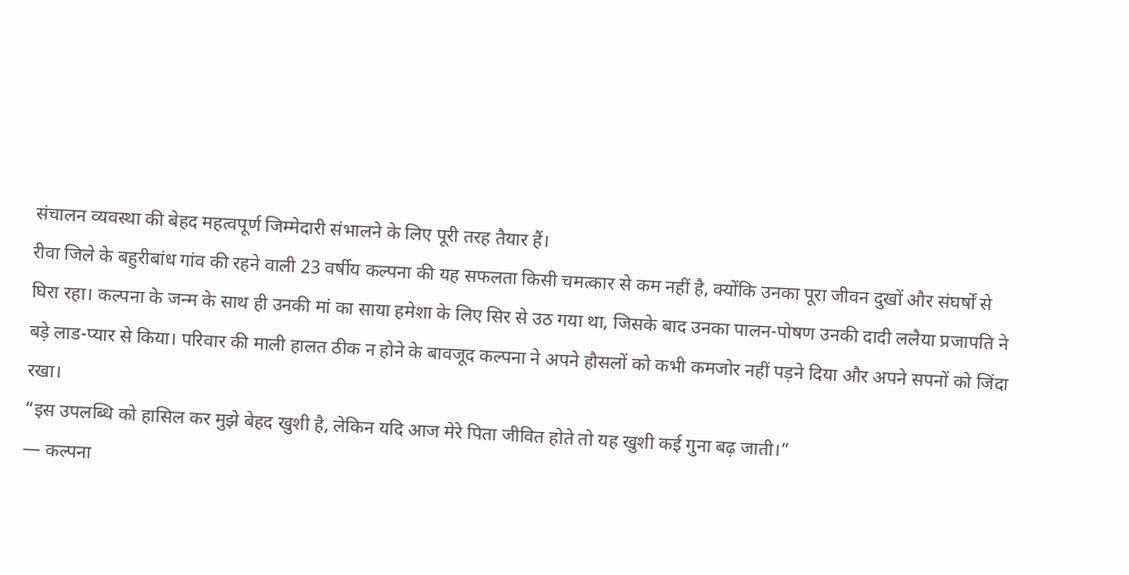संचालन व्यवस्था की बेहद महत्वपूर्ण जिम्मेदारी संभालने के लिए पूरी तरह तैयार हैं।
रीवा जिले के बहुरीबांध गांव की रहने वाली 23 वर्षीय कल्पना की यह सफलता किसी चमत्कार से कम नहीं है, क्योंकि उनका पूरा जीवन दुखों और संघर्षों से घिरा रहा। कल्पना के जन्म के साथ ही उनकी मां का साया हमेशा के लिए सिर से उठ गया था, जिसके बाद उनका पालन-पोषण उनकी दादी ललैया प्रजापति ने बड़े लाड-प्यार से किया। परिवार की माली हालत ठीक न होने के बावजूद कल्पना ने अपने हौसलों को कभी कमजोर नहीं पड़ने दिया और अपने सपनों को जिंदा रखा।
“इस उपलब्धि को हासिल कर मुझे बेहद खुशी है, लेकिन यदि आज मेरे पिता जीवित होते तो यह खुशी कई गुना बढ़ जाती।”
— कल्पना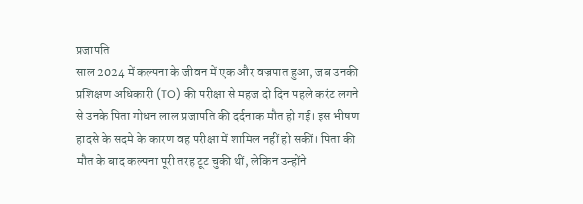प्रजापति
साल 2024 में कल्पना के जीवन में एक और वज्रपात हुआ, जब उनकी प्रशिक्षण अधिकारी (TO) की परीक्षा से महज दो दिन पहले करंट लगने से उनके पिता गोधन लाल प्रजापति की दर्दनाक मौत हो गई। इस भीषण हादसे के सदमे के कारण वह परीक्षा में शामिल नहीं हो सकीं। पिता की मौत के बाद कल्पना पूरी तरह टूट चुकी थीं, लेकिन उन्होंने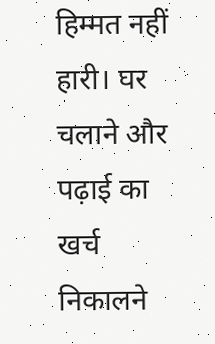हिम्मत नहीं हारी। घर चलाने और पढ़ाई का खर्च निकालने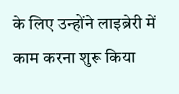के लिए उन्होंने लाइब्रेरी में काम करना शुरू किया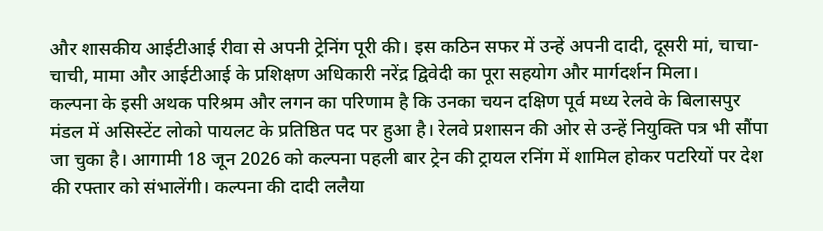और शासकीय आईटीआई रीवा से अपनी ट्रेनिंग पूरी की। इस कठिन सफर में उन्हें अपनी दादी, दूसरी मां, चाचा-चाची, मामा और आईटीआई के प्रशिक्षण अधिकारी नरेंद्र द्विवेदी का पूरा सहयोग और मार्गदर्शन मिला।
कल्पना के इसी अथक परिश्रम और लगन का परिणाम है कि उनका चयन दक्षिण पूर्व मध्य रेलवे के बिलासपुर मंडल में असिस्टेंट लोको पायलट के प्रतिष्ठित पद पर हुआ है। रेलवे प्रशासन की ओर से उन्हें नियुक्ति पत्र भी सौंपा जा चुका है। आगामी 18 जून 2026 को कल्पना पहली बार ट्रेन की ट्रायल रनिंग में शामिल होकर पटरियों पर देश की रफ्तार को संभालेंगी। कल्पना की दादी ललैया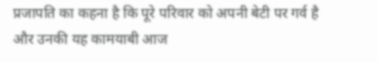प्रजापति का कहना है कि पूरे परिवार को अपनी बेटी पर गर्व है और उनकी यह कामयाबी आज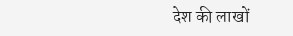देश की लाखों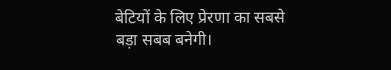बेटियों के लिए प्रेरणा का सबसे बड़ा सबब बनेगी।